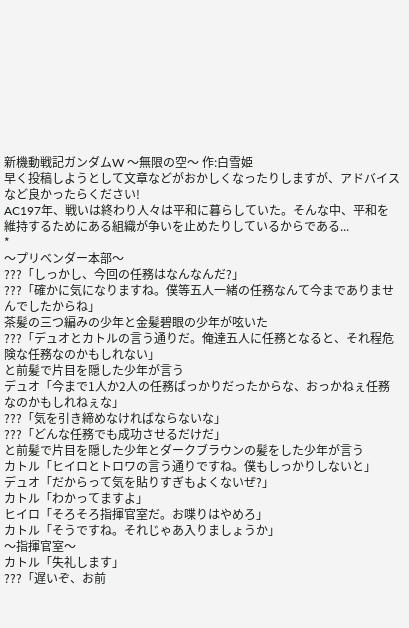新機動戦記ガンダムW 〜無限の空〜 作:白雪姫
早く投稿しようとして文章などがおかしくなったりしますが、アドバイスなど良かったらください!
AC197年、戦いは終わり人々は平和に暮らしていた。そんな中、平和を維持するためにある組織が争いを止めたりしているからである...
*
〜プリベンダー本部〜
???「しっかし、今回の任務はなんなんだ?」
???「確かに気になりますね。僕等五人一緒の任務なんて今までありませんでしたからね」
茶髪の三つ編みの少年と金髪碧眼の少年が呟いた
???「デュオとカトルの言う通りだ。俺達五人に任務となると、それ程危険な任務なのかもしれない」
と前髪で片目を隠した少年が言う
デュオ「今まで1人か2人の任務ばっかりだったからな、おっかねぇ任務なのかもしれねぇな」
???「気を引き締めなければならないな」
???「どんな任務でも成功させるだけだ」
と前髪で片目を隠した少年とダークブラウンの髪をした少年が言う
カトル「ヒイロとトロワの言う通りですね。僕もしっかりしないと」
デュオ「だからって気を貼りすぎもよくないぜ?」
カトル「わかってますよ」
ヒイロ「そろそろ指揮官室だ。お喋りはやめろ」
カトル「そうですね。それじゃあ入りましょうか」
〜指揮官室〜
カトル「失礼します」
???「遅いぞ、お前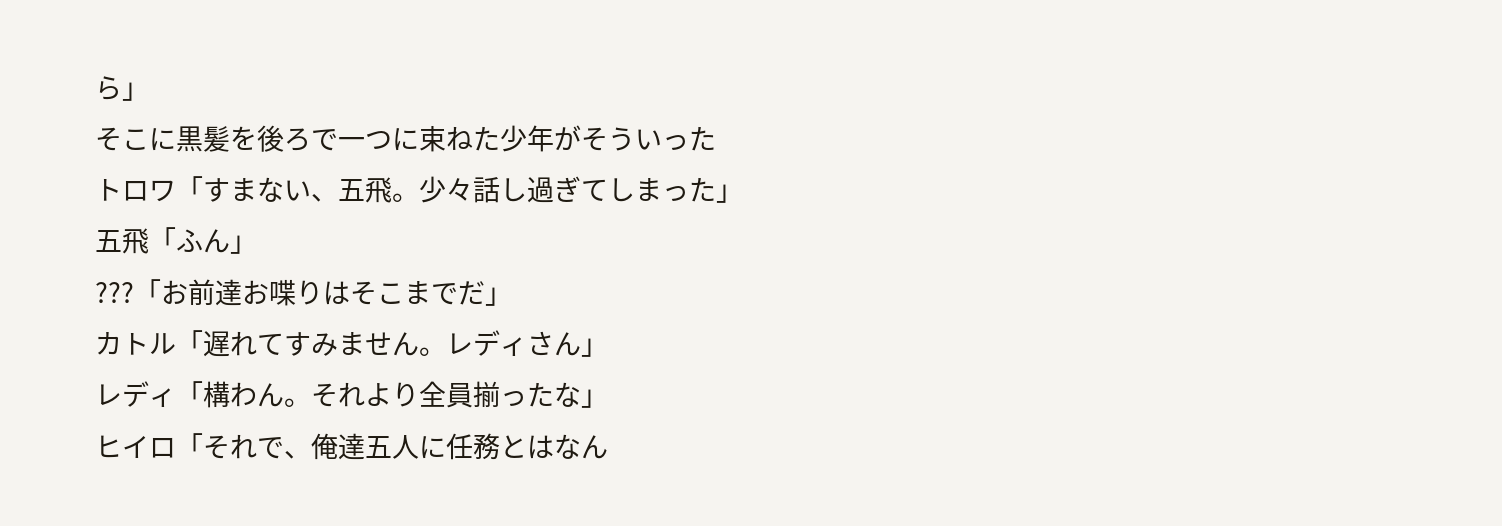ら」
そこに黒髪を後ろで一つに束ねた少年がそういった
トロワ「すまない、五飛。少々話し過ぎてしまった」
五飛「ふん」
???「お前達お喋りはそこまでだ」
カトル「遅れてすみません。レディさん」
レディ「構わん。それより全員揃ったな」
ヒイロ「それで、俺達五人に任務とはなん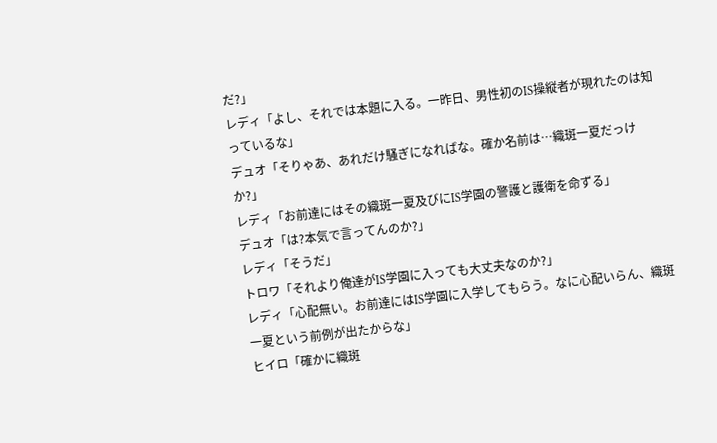だ?」
レディ「よし、それでは本題に入る。一昨日、男性初のIS操縦者が現れたのは知っているな」
デュオ「そりゃあ、あれだけ騒ぎになればな。確か名前は…織斑一夏だっけか?」
レディ「お前達にはその織斑一夏及びにIS学園の警護と護衛を命ずる」
デュオ「は?本気で言ってんのか?」
レディ「そうだ」
トロワ「それより俺達がIS学園に入っても大丈夫なのか?」
レディ「心配無い。お前達にはIS学園に入学してもらう。なに心配いらん、織斑一夏という前例が出たからな」
ヒイロ「確かに織斑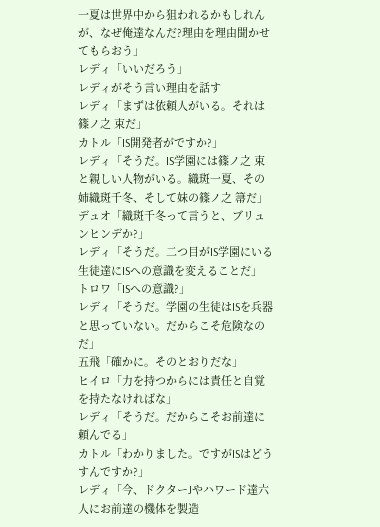一夏は世界中から狙われるかもしれんが、なぜ俺達なんだ?理由を理由聞かせてもらおう」
レディ「いいだろう」
レディがそう言い理由を話す
レディ「まずは依頼人がいる。それは篠ノ之 束だ」
カトル「IS開発者がですか?」
レディ「そうだ。IS学園には篠ノ之 束と親しい人物がいる。織斑一夏、その姉織斑千冬、そして妹の篠ノ之 箒だ」
デュオ「織斑千冬って言うと、ブリュンヒンデか?」
レディ「そうだ。二つ目がIS学園にいる生徒達にISへの意識を変えることだ」
トロワ「ISへの意識?」
レディ「そうだ。学園の生徒はISを兵器と思っていない。だからこそ危険なのだ」
五飛「確かに。そのとおりだな」
ヒイロ「力を持つからには責任と自覚を持たなければな」
レディ「そうだ。だからこそお前達に頼んでる」
カトル「わかりました。ですがISはどうすんですか?」
レディ「今、ドクターJやハワード達六人にお前達の機体を製造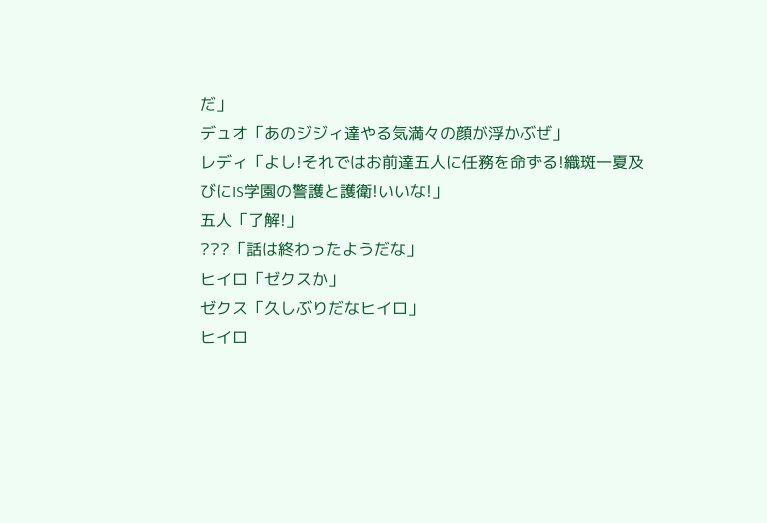だ」
デュオ「あのジジィ達やる気満々の顔が浮かぶぜ」
レディ「よし!それではお前達五人に任務を命ずる!織斑一夏及びにIS学園の警護と護衛!いいな!」
五人「了解!」
???「話は終わったようだな」
ヒイロ「ゼクスか」
ゼクス「久しぶりだなヒイロ」
ヒイロ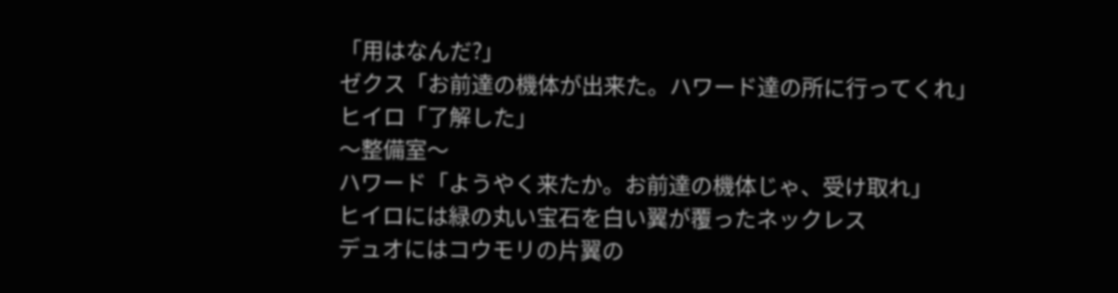「用はなんだ?」
ゼクス「お前達の機体が出来た。ハワード達の所に行ってくれ」
ヒイロ「了解した」
〜整備室〜
ハワード「ようやく来たか。お前達の機体じゃ、受け取れ」
ヒイロには緑の丸い宝石を白い翼が覆ったネックレス
デュオにはコウモリの片翼の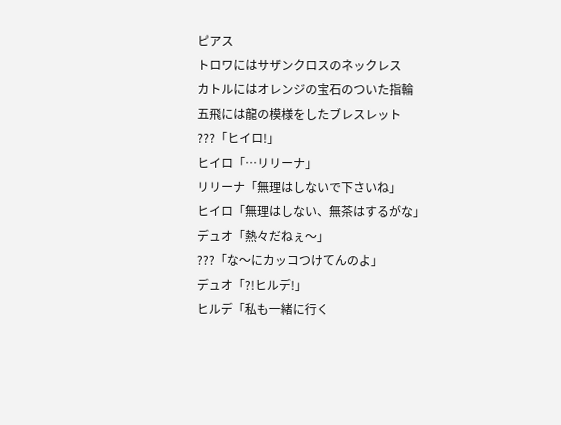ピアス
トロワにはサザンクロスのネックレス
カトルにはオレンジの宝石のついた指輪
五飛には龍の模様をしたブレスレット
???「ヒイロ!」
ヒイロ「…リリーナ」
リリーナ「無理はしないで下さいね」
ヒイロ「無理はしない、無茶はするがな」
デュオ「熱々だねぇ〜」
???「な〜にカッコつけてんのよ」
デュオ「?!ヒルデ!」
ヒルデ「私も一緒に行く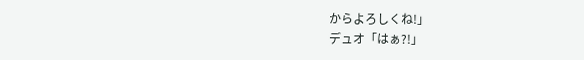からよろしくね!」
デュオ「はぁ?!」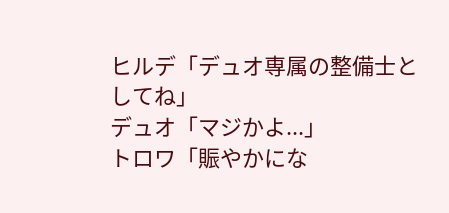ヒルデ「デュオ専属の整備士としてね」
デュオ「マジかよ...」
トロワ「賑やかにな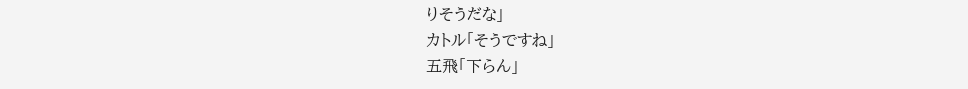りそうだな」
カトル「そうですね」
五飛「下らん」